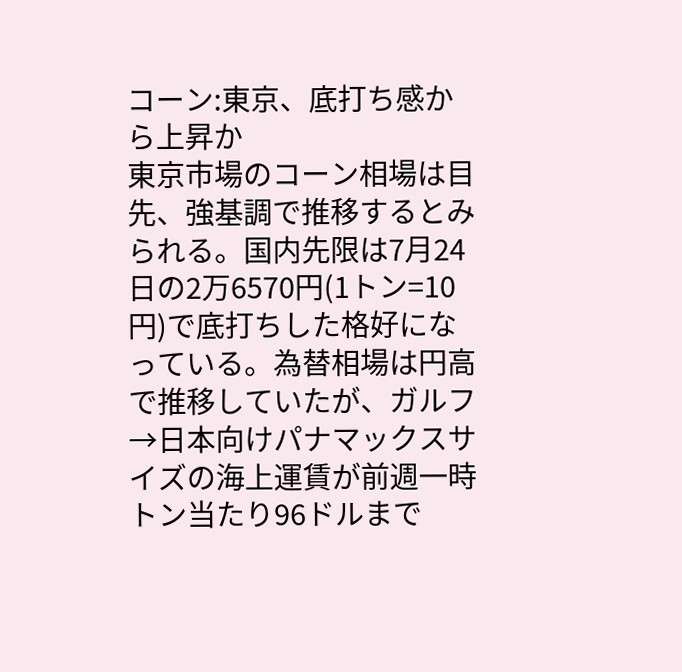コーン:東京、底打ち感から上昇か
東京市場のコーン相場は目先、強基調で推移するとみられる。国内先限は7月24日の2万6570円(1トン=10円)で底打ちした格好になっている。為替相場は円高で推移していたが、ガルフ→日本向けパナマックスサイズの海上運賃が前週一時トン当たり96ドルまで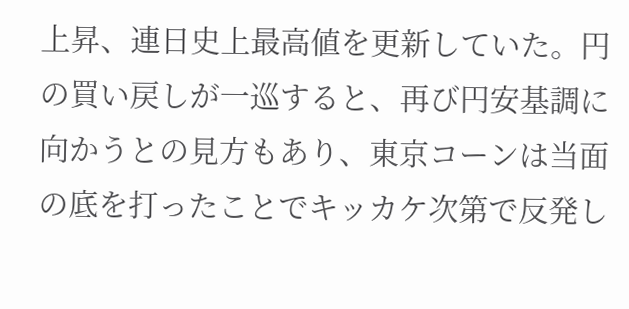上昇、連日史上最高値を更新していた。円の買い戻しが一巡すると、再び円安基調に向かうとの見方もあり、東京コーンは当面の底を打ったことでキッカケ次第で反発し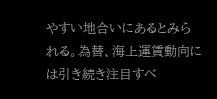やすい地合いにあるとみられる。為替、海上運賃動向には引き続き注目すべ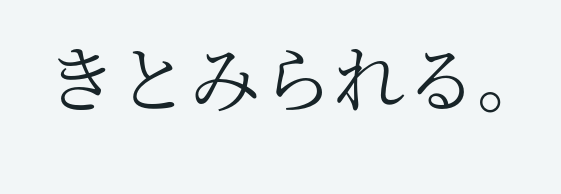きとみられる。